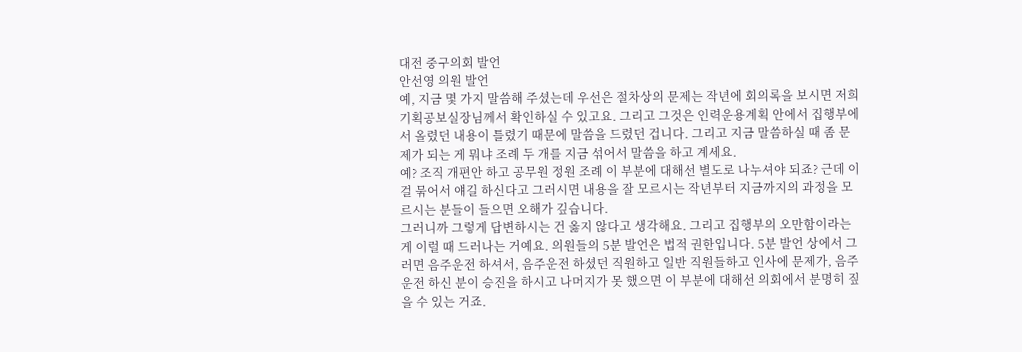대전 중구의회 발언
안선영 의원 발언
예, 지금 몇 가지 말씀해 주셨는데 우선은 절차상의 문제는 작년에 회의록을 보시면 저희 기획공보실장님께서 확인하실 수 있고요. 그리고 그것은 인력운용계획 안에서 집행부에서 올렸던 내용이 틀렸기 때문에 말씀을 드렸던 겁니다. 그리고 지금 말씀하실 때 좀 문제가 되는 게 뭐냐 조례 두 개를 지금 섞어서 말씀을 하고 계세요.
예? 조직 개편안 하고 공무원 정원 조례 이 부분에 대해선 별도로 나누셔야 되죠? 근데 이걸 묶어서 얘길 하신다고 그러시면 내용을 잘 모르시는 작년부터 지금까지의 과정을 모르시는 분들이 들으면 오해가 깊습니다.
그러니까 그렇게 답변하시는 건 옳지 않다고 생각해요. 그리고 집행부의 오만함이라는 게 이럴 때 드러나는 거예요. 의원들의 5분 발언은 법적 권한입니다. 5분 발언 상에서 그러면 음주운전 하셔서, 음주운전 하셨던 직원하고 일반 직원들하고 인사에 문제가, 음주운전 하신 분이 승진을 하시고 나머지가 못 했으면 이 부분에 대해선 의회에서 분명히 짚을 수 있는 거죠.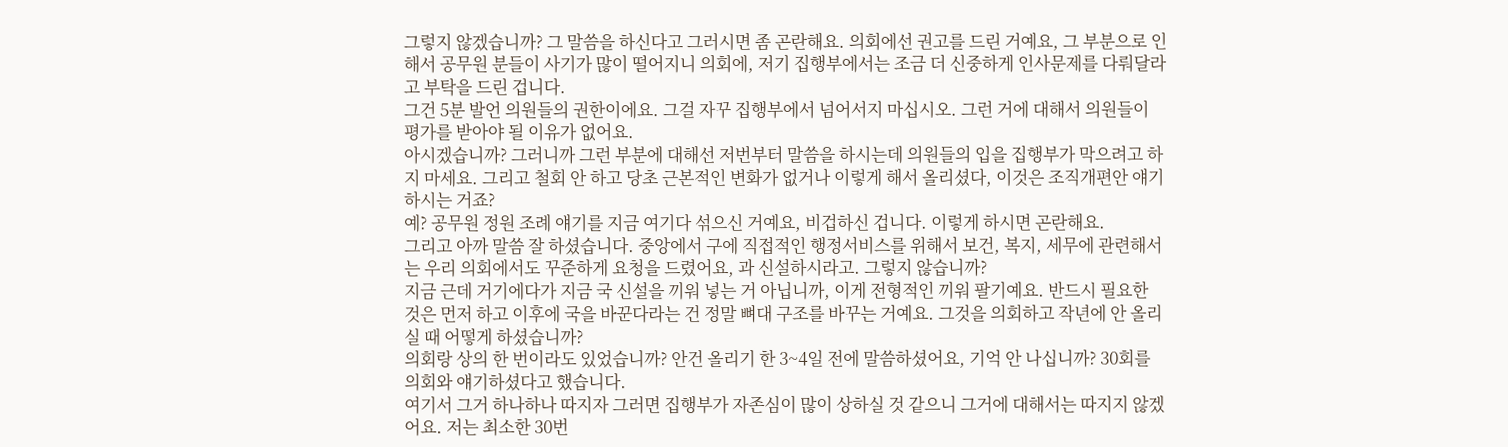그렇지 않겠습니까? 그 말씀을 하신다고 그러시면 좀 곤란해요. 의회에선 권고를 드린 거예요, 그 부분으로 인해서 공무원 분들이 사기가 많이 떨어지니 의회에, 저기 집행부에서는 조금 더 신중하게 인사문제를 다뤄달라고 부탁을 드린 겁니다.
그건 5분 발언 의원들의 권한이에요. 그걸 자꾸 집행부에서 넘어서지 마십시오. 그런 거에 대해서 의원들이 평가를 받아야 될 이유가 없어요.
아시겠습니까? 그러니까 그런 부분에 대해선 저번부터 말씀을 하시는데 의원들의 입을 집행부가 막으려고 하지 마세요. 그리고 철회 안 하고 당초 근본적인 변화가 없거나 이렇게 해서 올리셨다, 이것은 조직개편안 얘기하시는 거죠?
예? 공무원 정원 조례 얘기를 지금 여기다 섞으신 거예요, 비겁하신 겁니다. 이렇게 하시면 곤란해요.
그리고 아까 말씀 잘 하셨습니다. 중앙에서 구에 직접적인 행정서비스를 위해서 보건, 복지, 세무에 관련해서는 우리 의회에서도 꾸준하게 요청을 드렸어요, 과 신설하시라고. 그렇지 않습니까?
지금 근데 거기에다가 지금 국 신설을 끼워 넣는 거 아닙니까, 이게 전형적인 끼워 팔기예요. 반드시 필요한 것은 먼저 하고 이후에 국을 바꾼다라는 건 정말 뼈대 구조를 바꾸는 거예요. 그것을 의회하고 작년에 안 올리실 때 어떻게 하셨습니까?
의회랑 상의 한 번이라도 있었습니까? 안건 올리기 한 3~4일 전에 말씀하셨어요, 기억 안 나십니까? 30회를 의회와 얘기하셨다고 했습니다.
여기서 그거 하나하나 따지자 그러면 집행부가 자존심이 많이 상하실 것 같으니 그거에 대해서는 따지지 않겠어요. 저는 최소한 30번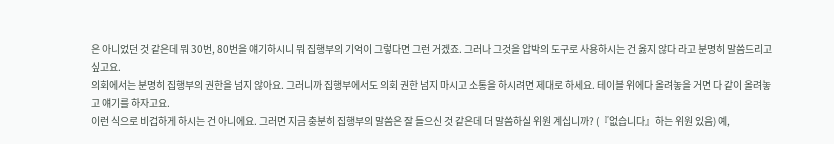은 아니었던 것 같은데 뭐 30번, 80번을 얘기하시니 뭐 집행부의 기억이 그렇다면 그런 거겠죠. 그러나 그것을 압박의 도구로 사용하시는 건 옳지 않다 라고 분명히 말씀드리고 싶고요.
의회에서는 분명히 집행부의 권한을 넘지 않아요. 그러니까 집행부에서도 의회 권한 넘지 마시고 소통을 하시려면 제대로 하세요. 테이블 위에다 올려놓을 거면 다 같이 올려놓고 얘기를 하자고요.
이런 식으로 비겁하게 하시는 건 아니에요. 그러면 지금 충분히 집행부의 말씀은 잘 들으신 것 같은데 더 말씀하실 위원 계십니까? (『없습니다』하는 위원 있음) 예,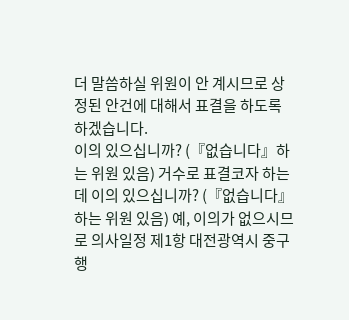더 말씀하실 위원이 안 계시므로 상정된 안건에 대해서 표결을 하도록 하겠습니다.
이의 있으십니까? (『없습니다』하는 위원 있음) 거수로 표결코자 하는데 이의 있으십니까? (『없습니다』하는 위원 있음) 예, 이의가 없으시므로 의사일정 제1항 대전광역시 중구 행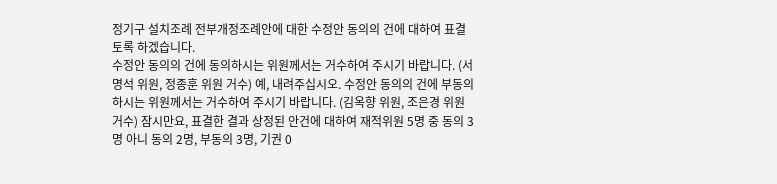정기구 설치조례 전부개정조례안에 대한 수정안 동의의 건에 대하여 표결토록 하겠습니다.
수정안 동의의 건에 동의하시는 위원께서는 거수하여 주시기 바랍니다. (서명석 위원, 정종훈 위원 거수) 예, 내려주십시오. 수정안 동의의 건에 부동의 하시는 위원께서는 거수하여 주시기 바랍니다. (김옥향 위원, 조은경 위원 거수) 잠시만요, 표결한 결과 상정된 안건에 대하여 재적위원 5명 중 동의 3명 아니 동의 2명, 부동의 3명, 기권 0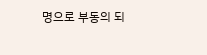명으로 부동의 되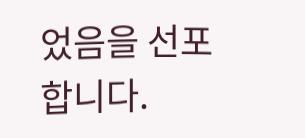었음을 선포합니다.